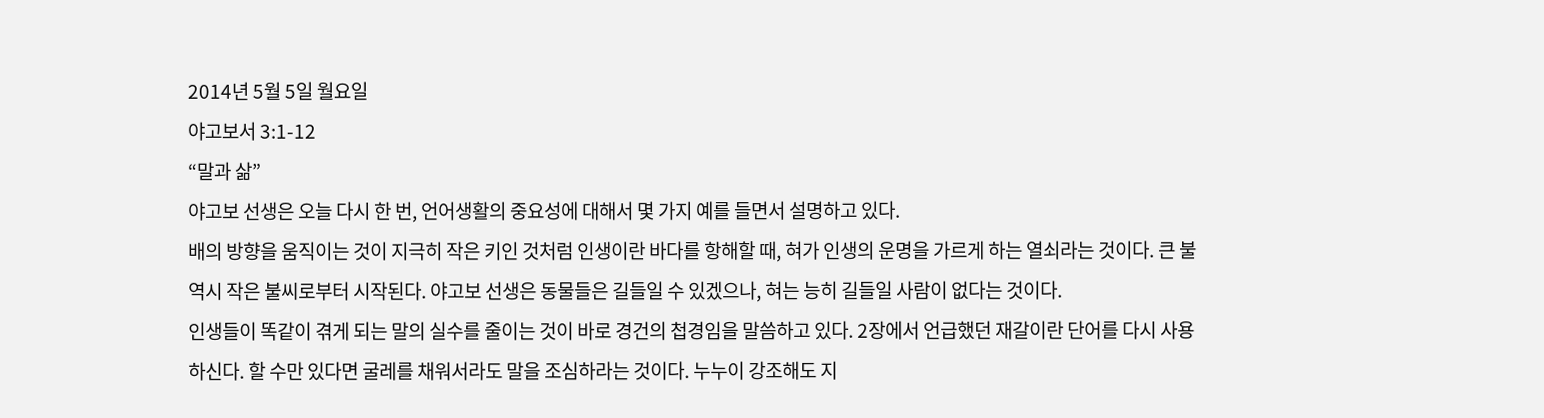2014년 5월 5일 월요일
야고보서 3:1-12
“말과 삶”
야고보 선생은 오늘 다시 한 번, 언어생활의 중요성에 대해서 몇 가지 예를 들면서 설명하고 있다.
배의 방향을 움직이는 것이 지극히 작은 키인 것처럼 인생이란 바다를 항해할 때, 혀가 인생의 운명을 가르게 하는 열쇠라는 것이다. 큰 불 역시 작은 불씨로부터 시작된다. 야고보 선생은 동물들은 길들일 수 있겠으나, 혀는 능히 길들일 사람이 없다는 것이다.
인생들이 똑같이 겪게 되는 말의 실수를 줄이는 것이 바로 경건의 첩경임을 말씀하고 있다. 2장에서 언급했던 재갈이란 단어를 다시 사용하신다. 할 수만 있다면 굴레를 채워서라도 말을 조심하라는 것이다. 누누이 강조해도 지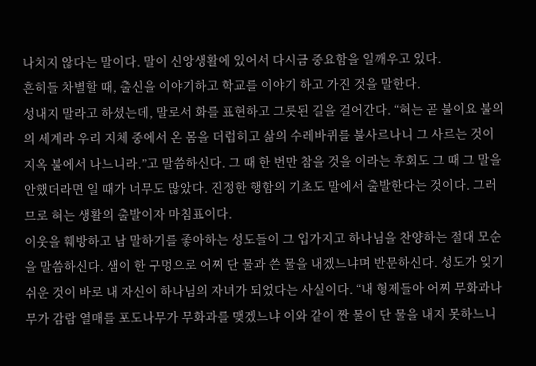나치지 않다는 말이다. 말이 신앙생활에 있어서 다시금 중요함을 일깨우고 있다.
흔히들 차별할 때, 출신을 이야기하고 학교를 이야기 하고 가진 것을 말한다.
성내지 말라고 하셨는데, 말로서 화를 표현하고 그릇된 길을 걸어간다. “혀는 곧 불이요 불의의 세계라 우리 지체 중에서 온 몸을 더럽히고 삶의 수레바퀴를 불사르나니 그 사르는 것이 지옥 불에서 나느니라.”고 말씀하신다. 그 때 한 번만 참을 것을 이라는 후회도 그 때 그 말을 안했더라면 일 때가 너무도 많았다. 진정한 행함의 기초도 말에서 출발한다는 것이다. 그러므로 혀는 생활의 출발이자 마침표이다.
이웃을 훼방하고 남 말하기를 좋아하는 성도들이 그 입가지고 하나님을 찬양하는 절대 모순을 말씀하신다. 샘이 한 구멍으로 어찌 단 물과 쓴 물을 내겠느냐며 반문하신다. 성도가 잊기 쉬운 것이 바로 내 자신이 하나님의 자녀가 되었다는 사실이다. “내 형제들아 어찌 무화과나무가 감람 열매를 포도나무가 무화과를 맺겠느냐 이와 같이 짠 물이 단 물을 내지 못하느니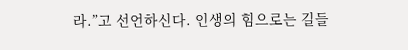라.”고 선언하신다. 인생의 힘으로는 길들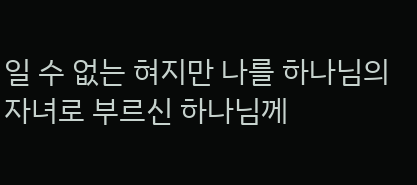일 수 없는 혀지만 나를 하나님의 자녀로 부르신 하나님께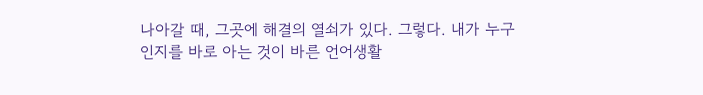나아갈 때, 그곳에 해결의 열쇠가 있다. 그렇다. 내가 누구인지를 바로 아는 것이 바른 언어생활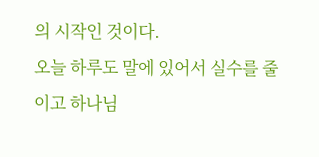의 시작인 것이다.
오늘 하루도 말에 있어서 실수를 줄이고 하나님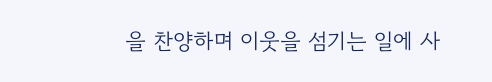을 찬양하며 이웃을 섬기는 일에 사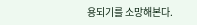용되기를 소망해본다.